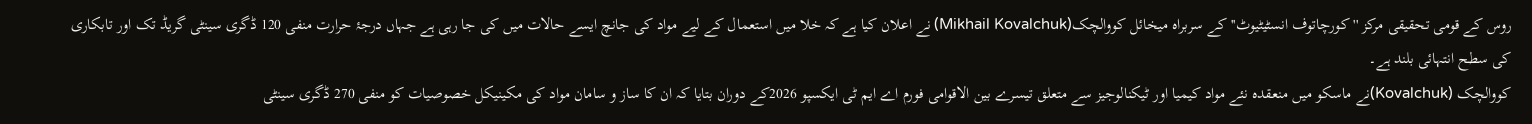روس کے قومی تحقیقی مرکز ''کورچاتوف انسٹیٹیوٹ'' کے سربراہ میخائل کووالچک(Mikhail Kovalchuk) نے اعلان کیا ہے کہ خلا میں استعمال کے لیے مواد کی جانچ ایسے حالات میں کی جا رہی ہے جہاں درجۂ حرارت منفی 120 ڈگری سینٹی گریڈ تک اور تابکاری کی سطح انتہائی بلند ہے۔
کووالچک (Kovalchuk)نے ماسکو میں منعقدہ نئے مواد کیمیا اور ٹیکنالوجیز سے متعلق تیسرے بین الاقوامی فورم اے ایم ٹی ایکسپو 2026کے دوران بتایا کہ ان کا ساز و سامان مواد کی مکینیکل خصوصیات کو منفی 270 ڈگری سینٹی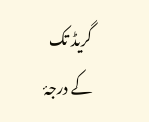گریڈ تک کے درجۂ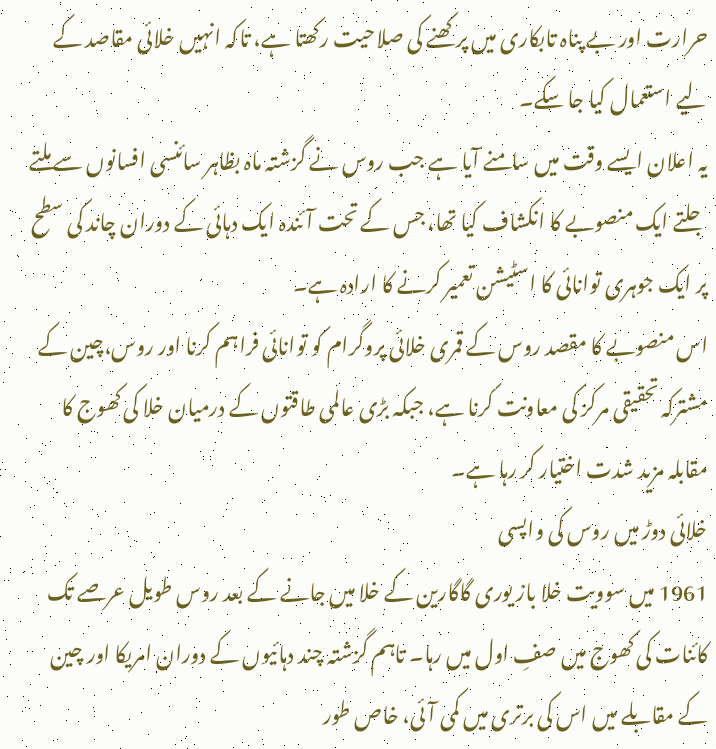حرارت اور بے پناہ تابکاری میں پرکھنے کی صلاحیت رکھتا ہے، تاکہ انہیں خلائی مقاصد کے لیے استعمال کیا جا سکے۔
یہ اعلان ایسے وقت میں سامنے آیا ہے جب روس نے گزشتہ ماہ بظاہر سائنسی افسانوں سے ملتے جلتے ایک منصوبے کا انکشاف کیا تھا، جس کے تحت آئندہ ایک دہائی کے دوران چاند کی سطح پر ایک جوہری توانائی کا اسٹیشن تعمیر کرنے کا ارادہ ہے۔
اس منصوبے کا مقصد روس کے قمری خلائی پروگرام کو توانائی فراہم کرنا اور روس،چین کے مشترکہ تحقیقی مرکز کی معاونت کرنا ہے، جبکہ بڑی عالمی طاقتوں کے درمیان خلا کی کھوج کا مقابلہ مزید شدت اختیار کر رہا ہے۔
خلائی دوڑ میں روس کی واپسی
1961 میں سوویت خلا باز یوری گاگارین کے خلا میں جانے کے بعد روس طویل عرصے تک کائنات کی کھوج میں صفِ اول میں رہا۔ تاہم گزشتہ چند دہائیوں کے دوران امریکا اور چین کے مقابلے میں اس کی برتری میں کمی آئی، خاص طور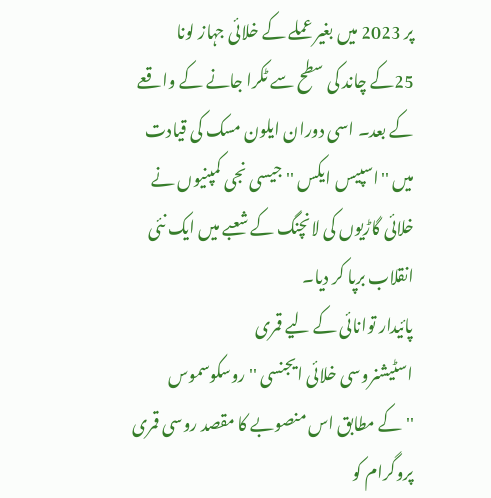پر 2023 میں بغیر عملے کے خلائی جہاز لونا 25کے چاند کی سطح سے ٹکرا جانے کے واقعے کے بعد۔ اسی دوران ایلون مسک کی قیادت میں ''اسپیس ایکس ''جیسی نجی کمپنیوں نے خلائی گاڑیوں کی لانچنگ کے شعبے میں ایک نئی انقلاب برپا کر دیا۔
پائیدار توانائی کے لیے قمری
اسٹیشنروسی خلائی ایجنسی ''روسکوسموس ''کے مطابق اس منصوبے کا مقصد روسی قمری پروگرام کو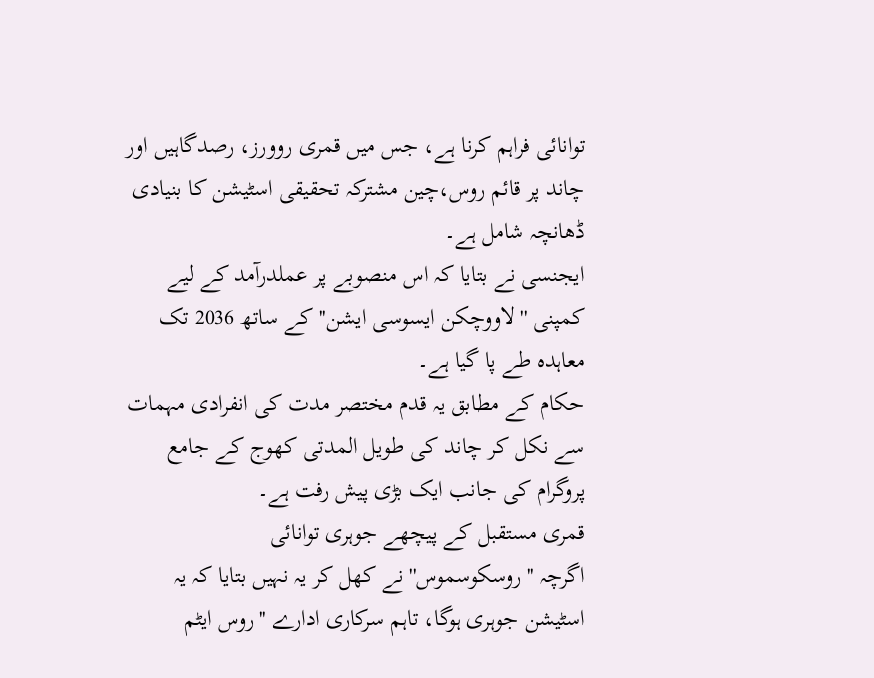توانائی فراہم کرنا ہے، جس میں قمری روورز، رصدگاہیں اور چاند پر قائم روس،چین مشترکہ تحقیقی اسٹیشن کا بنیادی ڈھانچہ شامل ہے۔
ایجنسی نے بتایا کہ اس منصوبے پر عملدرآمد کے لیے کمپنی ''لاووچکن ایسوسی ایشن'' کے ساتھ 2036 تک معاہدہ طے پا گیا ہے۔
حکام کے مطابق یہ قدم مختصر مدت کی انفرادی مہمات سے نکل کر چاند کی طویل المدتی کھوج کے جامع پروگرام کی جانب ایک بڑی پیش رفت ہے۔
قمری مستقبل کے پیچھے جوہری توانائی
اگرچہ ''روسکوسموس'' نے کھل کر یہ نہیں بتایا کہ یہ اسٹیشن جوہری ہوگا، تاہم سرکاری ادارے ''روس ایٹم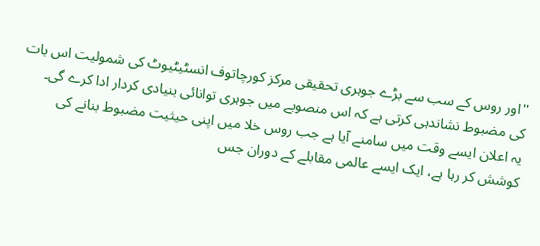''اور روس کے سب سے بڑے جوہری تحقیقی مرکز کورچاتوف انسٹیٹیوٹ کی شمولیت اس بات کی مضبوط نشاندہی کرتی ہے کہ اس منصوبے میں جوہری توانائی بنیادی کردار ادا کرے گی۔
یہ اعلان ایسے وقت میں سامنے آیا ہے جب روس خلا میں اپنی حیثیت مضبوط بنانے کی کوشش کر رہا ہے، ایک ایسے عالمی مقابلے کے دوران جس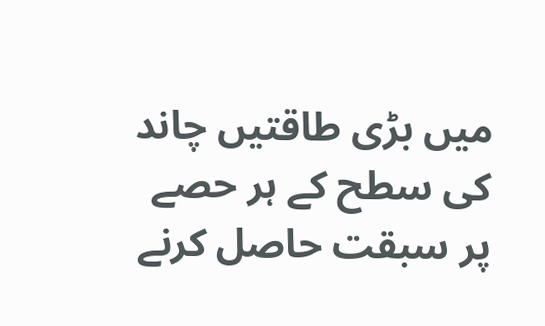میں بڑی طاقتیں چاند کی سطح کے ہر حصے پر سبقت حاصل کرنے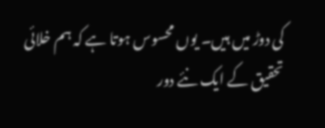کی دوڑ میں ہیں۔ یوں محسوس ہوتا ہے کہ ہم خلائی تحقیق کے ایک نئے دور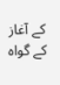کے آغاز کے گواہ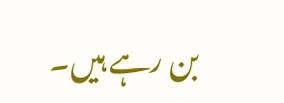بن رہے ہیں۔